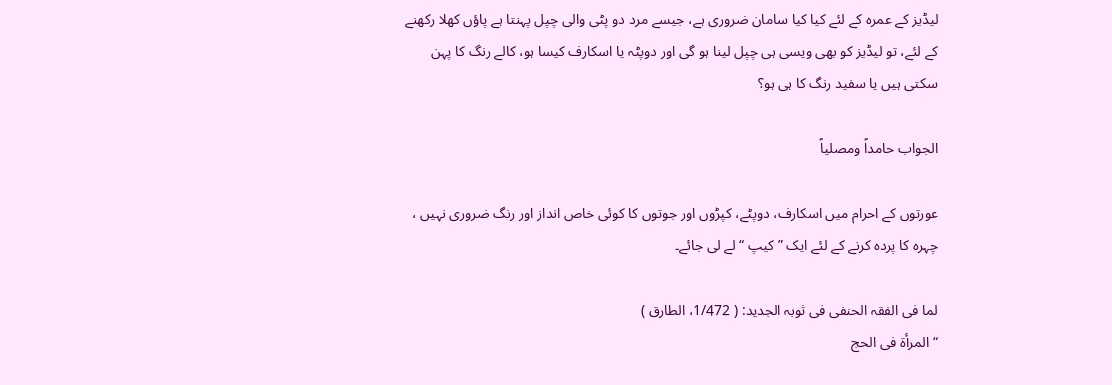لیڈیز کے عمرہ کے لئے کیا کیا سامان ضروری ہے، جیسے مرد دو پٹی والی چپل پہنتا ہے پاؤں کھلا رکھنے کے لئے، تو لیڈیز کو بھی ویسی ہی چپل لینا ہو گی اور دوپٹہ یا اسکارف کیسا ہو، کالے رنگ کا پہن سکتی ہیں یا سفید رنگ کا ہی ہو؟

الجواب حامداً ومصلیاً

عورتوں کے احرام میں اسکارف، دوپٹے، کپڑوں اور جوتوں کا کوئی خاص انداز اور رنگ ضروری نہیں ، چہرہ کا پردہ کرنے کے لئے ایک ” کیپ “ لے لی جائے۔

لما فی الفقہ الحنفی فی ثوبہ الجدید: ( 1/472، الطارق )
“المرأۃ فی الحج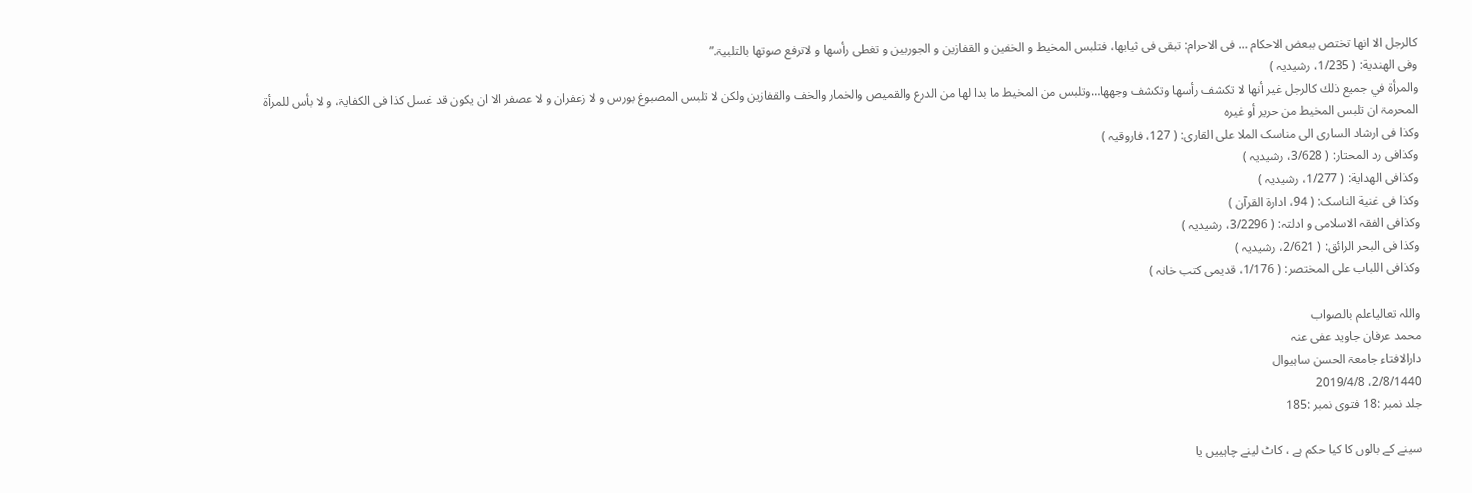کالرجل الا انھا تختص ببعض الاحکام … فی الاحرام: تبقی فی ثیابھا، فتلبس المخیط و الخفین و القفازین و الجوربین و تغطی رأسھا و لاترفع صوتھا بالتلبیۃ.”
وفی الھندیة: ( 1/235، رشیدیہ )
والمرأة في جميع ذلك كالرجل غير أنها لا تكشف رأسها وتكشف وجهها…وتلبس من المخيط ما بدا لها من الدرع والقميص والخمار والخف والقفازين ولكن لا تلبس المصبوغ بورس و لا زعفران و لا عصفر الا ان یکون قد غسل کذا فی الکفایۃ، و لا بأس للمرأۃ المحرمۃ ان تلبس المخیط من حریر أو غیرہ
وکذا فی ارشاد الساری الی مناسک الملا علی القاری: ( 127، فاروقیہ )
وکذافی رد المحتار: ( 3/628، رشیدیہ )
وکذافی الھدایة: ( 1/277، رشیدیہ )
وکذا فی غنیة الناسک: ( 94، ادارة القرآن )
وکذافی الفقہ الاسلامی و ادلتہ: ( 3/2296، رشیدیہ )
وکذا فی البحر الرائق: ( 2/621، رشیدیہ )
وکذافی اللباب علی المختصر: ( 1/176، قدیمی کتب خانہ )

واللہ تعالیاعلم بالصواب
محمد عرفان جاوید عفی عنہ
دارالافتاء جامعۃ الحسن ساہیوال
2/8/1440، 2019/4/8
جلد نمبر :18 فتوی نمبر :185

سینے کے بالوں کا کیا حکم ہے ، کاٹ لینے چاہییں یا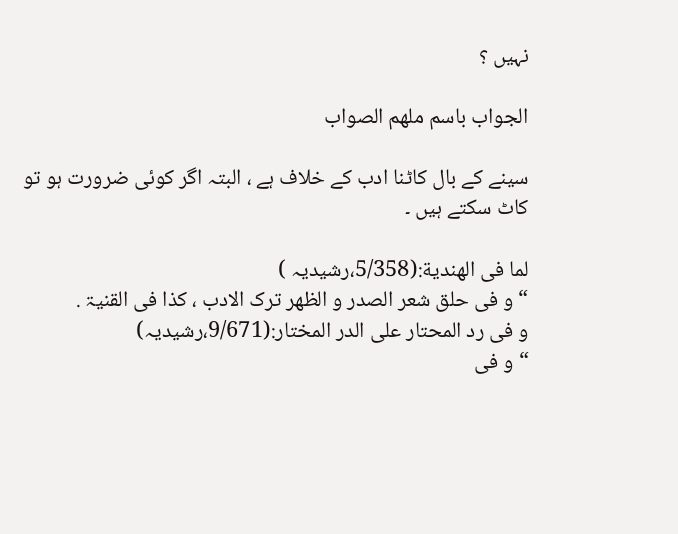نہیں ؟

الجواب باسم ملھم الصواب

سینے کے بال کاٹنا ادب کے خلاف ہے ، البتہ اگر کوئی ضرورت ہو تو کاٹ سکتے ہیں ۔

لما فی الھندیة:(5/358،رشیدیہ )
“و فی حلق شعر الصدر و الظھر ترک الادب ، کذا فی القنیۃ .
و فی رد المحتار علی الدر المختار:(9/671،رشیدیہ)
“و فی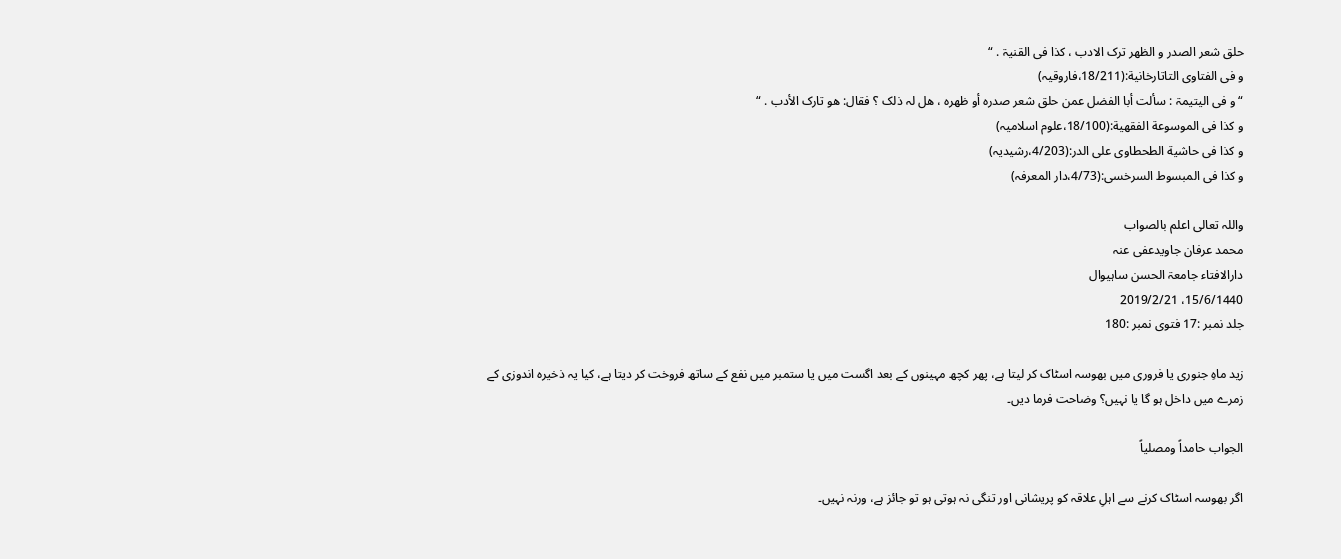حلق شعر الصدر و الظھر ترک الادب ، کذا فی القنیۃ . “
و فی الفتاوی التاتارخانیة:(18/211،فاروقیہ)
“و فی الیتیمۃ : سألت أبا الفضل عمن حلق شعر صدرہ أو ظھرہ ، ھل لہ ذلک ؟ فقال: ھو تارک الأدب . “
و کذا فی الموسوعة الفقھیة:(18/100،علوم اسلامیہ)
و کذا فی حاشیة الطحطاوی علی الدر:(4/203،رشیدیہ)
و کذا فی المبسوط السرخسی:(4/73،دار المعرفہ)

واللہ تعالی اعلم بالصواب
محمد عرفان جاویدعفی عنہ
دارالافتاء جامعۃ الحسن ساہیوال
15/6/1440، 2019/2/21
جلد نمبر :17 فتوی نمبر :180

زید ماہِ جنوری یا فروری میں بھوسہ اسٹاک کر لیتا ہے، پھر کچھ مہینوں کے بعد اگست میں یا ستمبر میں نفع کے ساتھ فروخت کر دیتا ہے، کیا یہ ذخیرہ اندوزی کے زمرے میں داخل ہو گا یا نہیں؟ وضاحت فرما دیں۔

الجواب حامداً ومصلیاً

اگر بھوسہ اسٹاک کرنے سے اہلِ علاقہ کو پریشانی اور تنگی نہ ہوتی ہو تو جائز ہے، ورنہ نہیں۔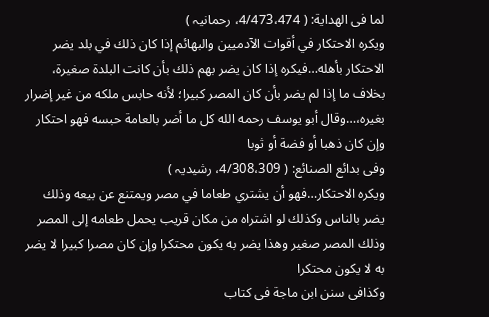لما فی الھدایة: ( 4/473،474، رحمانیہ )
ويكره الاحتكار في أقوات الآدميين والبهائم إذا كان ذلك في بلد يضر الاحتكار بأهله…فيكره إذا كان يضر بهم ذلك بأن كانت البلدة صغيرة، بخلاف ما إذا لم يضر بأن كان المصر كبيرا؛ لأنه حابس ملكه من غير إضرار بغيره،…وقال أبو يوسف رحمه الله كل ما أضر بالعامة حبسه فهو احتكار وإن كان ذهبا أو فضة أو ثوبا
وفی بدائع الصنائع: ( 4/308،309، رشیدیہ )
ويكره الاحتكار…فهو أن يشتري طعاما في مصر ويمتنع عن بيعه وذلك يضر بالناس وكذلك لو اشتراه من مكان قريب يحمل طعامه إلى المصر وذلك المصر صغير وهذا يضر به يكون محتكرا وإن كان مصرا كبيرا لا يضر به لا يكون محتكرا
وکذافی سنن ابن ماجة فی کتاب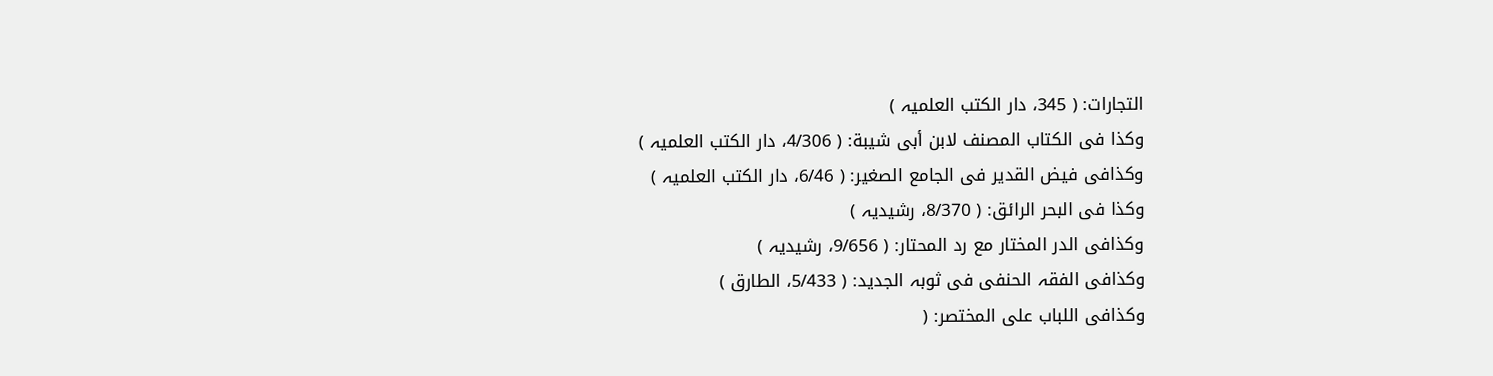التجارات: ( 345، دار الکتب العلمیہ )
وکذا فی الکتاب المصنف لابن أبی شیبة: ( 4/306، دار الکتب العلمیہ )
وکذافی فیض القدیر فی الجامع الصغیر: ( 6/46، دار الکتب العلمیہ )
وکذا فی البحر الرائق: ( 8/370، رشیدیہ )
وکذافی الدر المختار مع رد المحتار: ( 9/656، رشیدیہ )
وکذافی الفقہ الحنفی فی ثوبہ الجدید: ( 5/433، الطارق )
وکذافی اللباب علی المختصر: (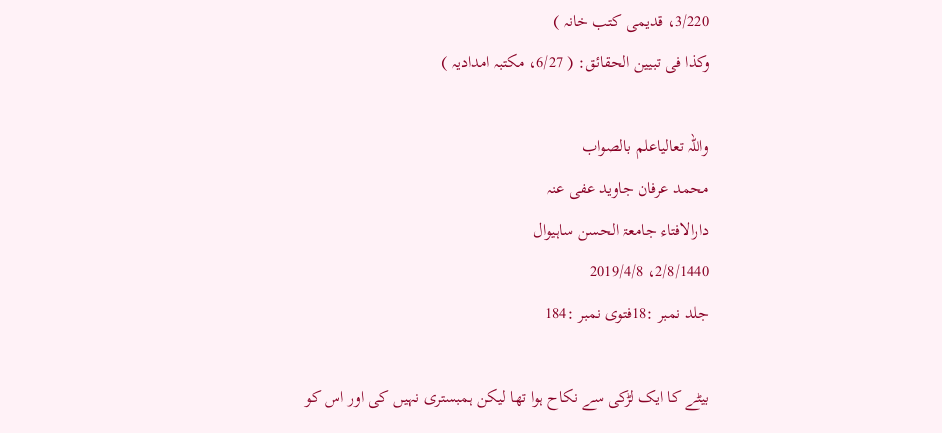3/220، قدیمی کتب خانہ )
وکذا فی تبیین الحقائق: ( 6/27، مکتبہ امدادیہ )

واللہ تعالیاعلم بالصواب
محمد عرفان جاوید عفی عنہ
دارالافتاء جامعۃ الحسن ساہیوال
2/8/1440، 2019/4/8
جلد نمبر :18فتوی نمبر :184

بیٹے کا ایک لڑکی سے نکاح ہوا تھا لیکن ہمبستری نہیں کی اور اس کو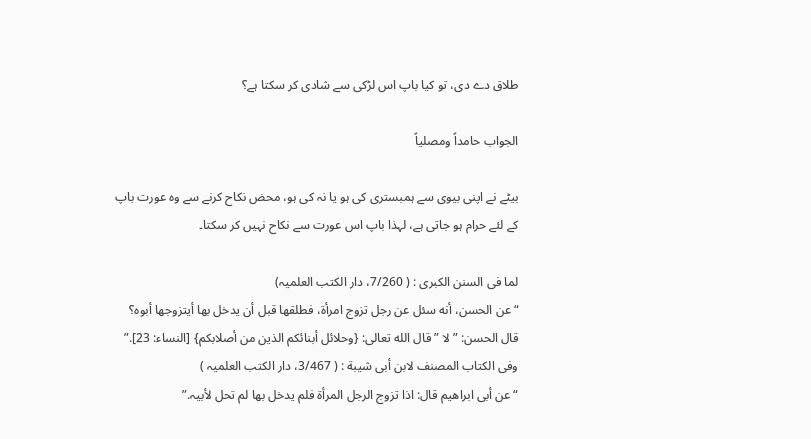طلاق دے دی، تو کیا باپ اس لڑکی سے شادی کر سکتا ہے؟

الجواب حامداً ومصلیاً

بیٹے نے اپنی بیوی سے ہمبستری کی ہو یا نہ کی ہو، محض نکاح کرنے سے وہ عورت باپ کے لئے حرام ہو جاتی ہے، لہذا باپ اس عورت سے نکاح نہیں کر سکتا۔

لما فی السنن الکبری : ( 7/260، دار الکتب العلمیہ)
“عن الحسن، أنه سئل عن رجل تزوج امرأة، فطلقها قبل أن يدخل بها أيتزوجها أبوه؟ قال الحسن: ” لا ” قال الله تعالى: {وحلائل أبنائكم الذين من أصلابكم} [النساء: 23].”
وفی الکتاب المصنف لابن أبی شیبة : ( 3/467، دار الکتب العلمیہ )
“عن أبی ابراھیم قال: اذا تزوج الرجل المرأۃ فلم یدخل بھا لم تحل لأبیہ.”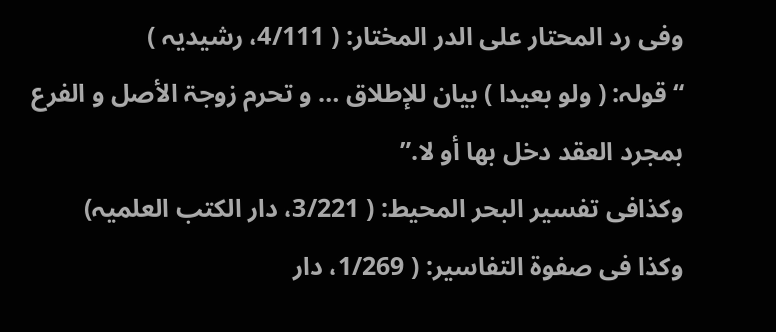وفی رد المحتار علی الدر المختار: ( 4/111، رشیدیہ )
“قولہ: ( ولو بعیدا ) بیان للإطلاق … و تحرم زوجۃ الأصل و الفرع بمجرد العقد دخل بھا أو لا.”
وکذافی تفسیر البحر المحیط: ( 3/221، دار الکتب العلمیہ)
وکذا فی صفوة التفاسیر: ( 1/269، دار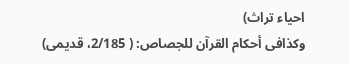احیاء تراث)
وکذافی أحکام القرآن للجصاص: ( 2/185، قدیمی)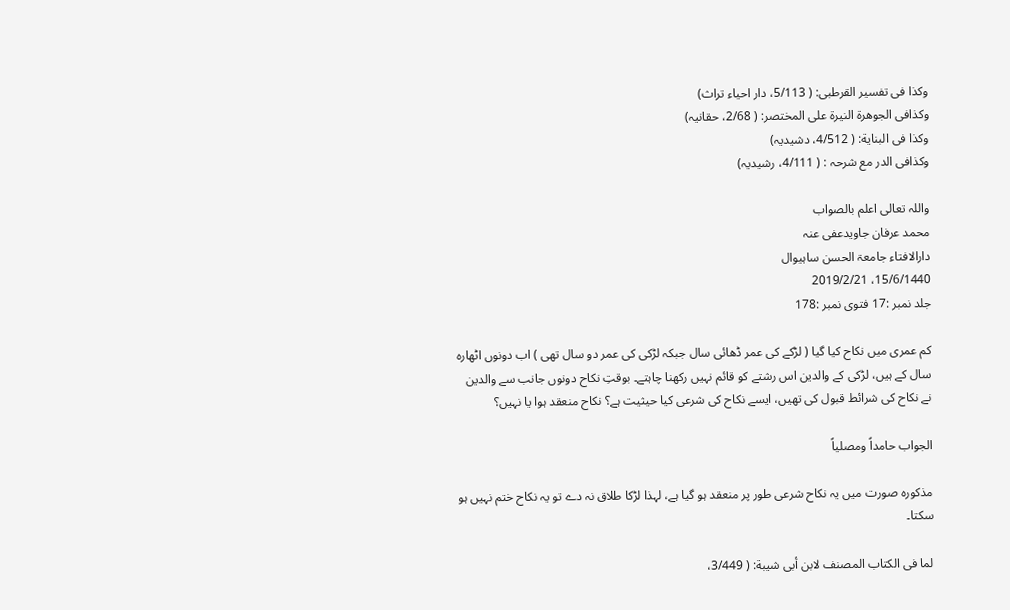وکذا فی تفسیر القرطبی: ( 5/113، دار احیاء تراث)
وکذافی الجوھرة النیرة علی المختصر: ( 2/68، حقانیہ)
وکذا فی البنایة: ( 4/512، دشیدیہ)
وکذافی الدر مع شرحہ : ( 4/111، رشیدیہ)

واللہ تعالی اعلم بالصواب
محمد عرفان جاویدعفی عنہ
دارالافتاء جامعۃ الحسن ساہیوال
15/6/1440، 2019/2/21
جلد نمبر :17 فتوی نمبر :178

کم عمری میں نکاح کیا گیا ( لڑکے کی عمر ڈھائی سال جبکہ لڑکی کی عمر دو سال تھی ) اب دونوں اٹھارہ سال کے ہیں، لڑکی کے والدین اس رشتے کو قائم نہیں رکھنا چاہتے۔ بوقتِ نکاح دونوں جانب سے والدین نے نکاح کی شرائط قبول کی تھیں، ایسے نکاح کی شرعی کیا حیثیت ہے؟ نکاح منعقد ہوا یا نہیں؟

الجواب حامداً ومصلیاً

مذکورہ صورت میں یہ نکاح شرعی طور پر منعقد ہو گیا ہے، لہذا لڑکا طلاق نہ دے تو یہ نکاح ختم نہیں ہو سکتا۔

لما فی الکتاب المصنف لابن أبی شیبة: ( 3/449،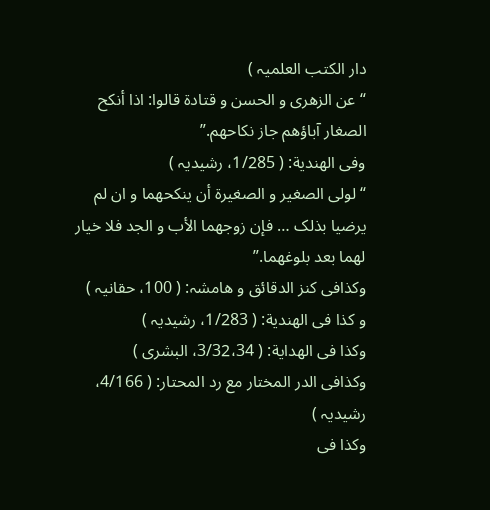دار الکتب العلمیہ )
“عن الزھری و الحسن و قتادۃ قالوا: اذا أنکح الصغار آباؤھم جاز نکاحھم.”
وفی الھندیة: ( 1/285، رشیدیہ )
“لولی الصغیر و الصغیرۃ أن ینکحھما و ان لم یرضیا بذلک … فإن زوجھما الأب و الجد فلا خیار لھما بعد بلوغھما.”
وکذافی کنز الدقائق و ھامشہ: ( 100، حقانیہ )
و کذا فی الھندیة: ( 1/283، رشیدیہ )
وکذا فی الھدایة: ( 3/32،34، البشری )
وکذافی الدر المختار مع رد المحتار: ( 4/166، رشیدیہ )
وکذا فی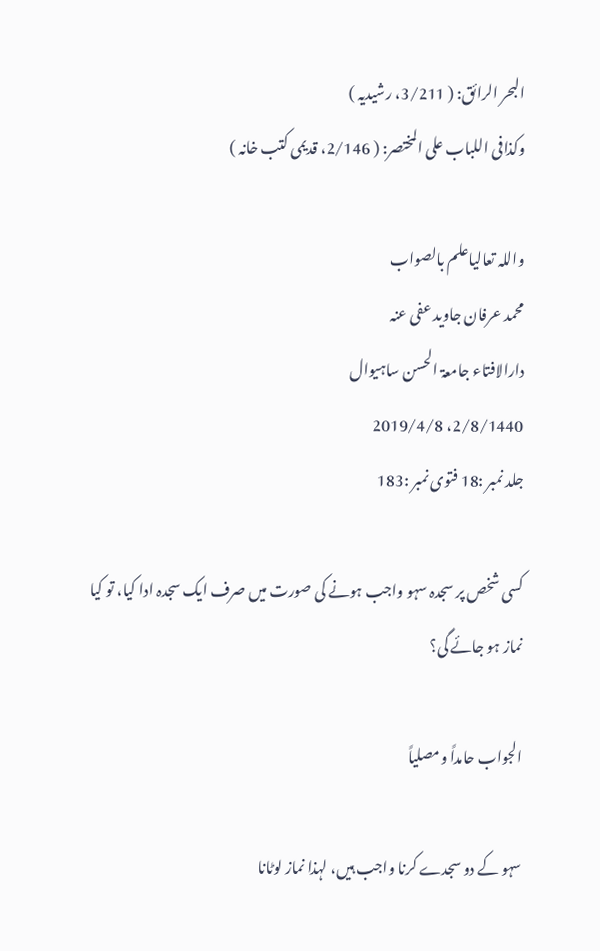البحر الرائق: ( 3/211، رشیدیہ )
وکذافی اللباب علی المختصر: ( 2/146، قدیمی کتب خانہ )

واللہ تعالیاعلم بالصواب
محمد عرفان جاوید عفی عنہ
دارالافتاء جامعۃ الحسن ساہیوال
2/8/1440، 2019/4/8
جلد نمبر :18 فتوی نمبر :183

کسی شخص پر سجدہ سہو واجب ہونے کی صورت میں صرف ایک سجدہ ادا کیا، تو کیا نماز ہو جائے گی؟

الجواب حامداً ومصلیاً

سہو کے دو سجدے کرنا واجب ہیں، لہذا نماز لوٹانا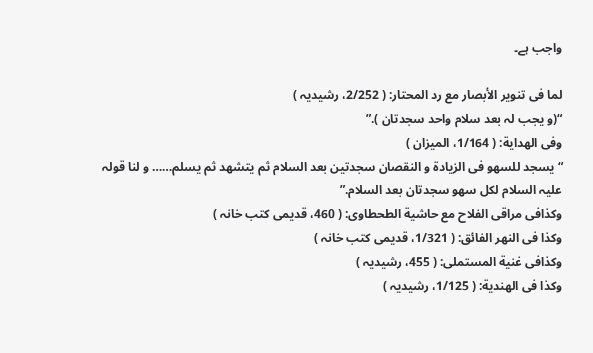واجب ہے۔

لما فی تنویر الأبصار مع رد المحتار: ( 2/252، رشیدیہ )
“(و یجب لہ بعد سلام واحد سجدتان ).”
وفی الھدایة: ( 1/164، المیزان )
“یسجد للسھو فی الزیادۃ و النقصان سجدتین بعد السلام ثم یتشھد ثم یسلم…… و لنا قولہ علیہ السلام لکل سھو سجدتان بعد السلام.”
وکذافی مراقی الفلاح مع حاشیة الطحطاوی: ( 460، قدیمی کتب خانہ )
وکذا فی النھر الفائق: ( 1/321، قدیمی کتب خانہ )
وکذافی غنیة المستملی: ( 455، رشیدیہ )
وکذا فی الھندیة: ( 1/125، رشیدیہ )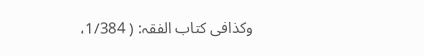وکذافی کتاب الفقہ: ( 1/384،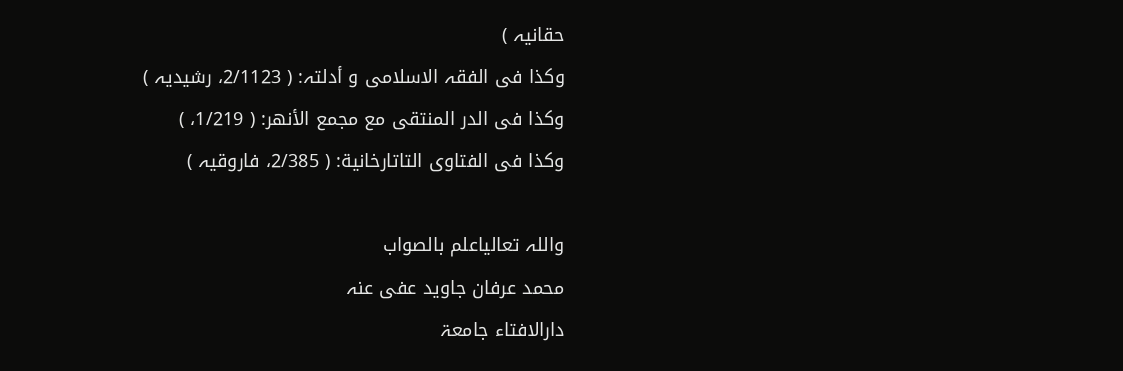حقانیہ )
وکذا فی الفقہ الاسلامی و أدلتہ: ( 2/1123، رشیدیہ )
وکذا فی الدر المنتقی مع مجمع الأنھر: ( 1/219، )
وکذا فی الفتاوی التاتارخانیة: ( 2/385، فاروقیہ )

واللہ تعالیاعلم بالصواب
محمد عرفان جاوید عفی عنہ
دارالافتاء جامعۃ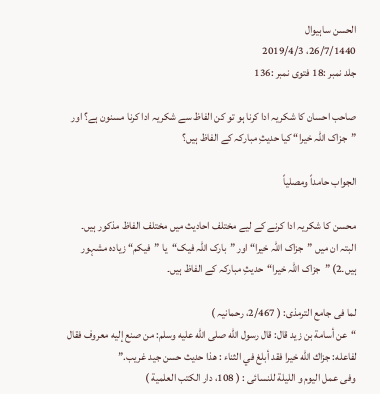الحسن ساہیوال
26/7/1440، 2019/4/3
جلد نمبر :18 فتوی نمبر :136

صاحب احسان کا شکریہ ادا کرنا ہو تو کن الفاظ سے شکریہ ادا کرنا مسنون ہے؟ اور ”جزاک اللہ خیرا“ کیا حدیثِ مبارکہ کے الفاظ ہیں؟

الجواب حامداً ومصلیاً

محسن کا شکریہ ادا کرنے کے لیے مختلف احادیث میں مختلف الفاظ مذکور ہیں۔ البتہ ان میں ”جزاک اللہ خیرا“ اور ”بارک اللہ فیک“یا ”فیکم“ زیادہ مشہور ہیں۔2) ”جزاک اللہ خیرا“حدیثِ مبارکہ کے الفاظ ہیں۔

لما فی جامع الترمذی: ( 2/467، رحمانیہ )
“عن أسامة بن زيد قال: قال رسول الله صلى الله عليه وسلم: من صنع إليه معروف فقال لفاعله: جزاك الله خيرا فقد أبلغ في الثناء : هذا حديث حسن جيد غريب.”
وفی عمل الیوم و اللیلة للنسائی : ( 108، دار الکتب العلمیة )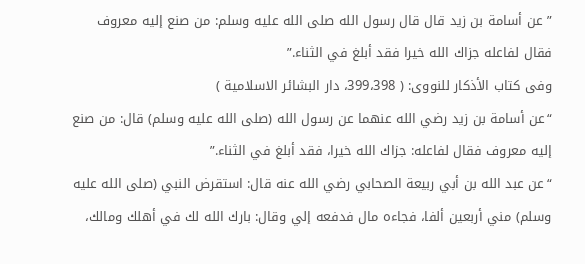” عن أسامة بن زيد قال قال رسول الله صلى الله عليه وسلم: من صنع إليه معروف فقال لفاعله جزاك الله خيرا فقد أبلغ في الثناء.”
وفی کتاب الأذکار للنووی: ( 399،398، دار البشائر الاسلامیة )
“عن أسامة بن زيد رضي الله عنهما عن رسول الله (صلى الله عليه وسلم) قال: من صنع إليه معروف فقال لفاعله: جزاك الله خيرا، فقد أبلغ في الثناء.”
“عن عبد الله بن أبي ربيعة الصحابي رضي الله عنه قال: استقرض النبي (صلى الله عليه وسلم) مني أربعين ألفا، فجاءه مال فدفعه إلي وقال: بارك الله لك في أهلك ومالك،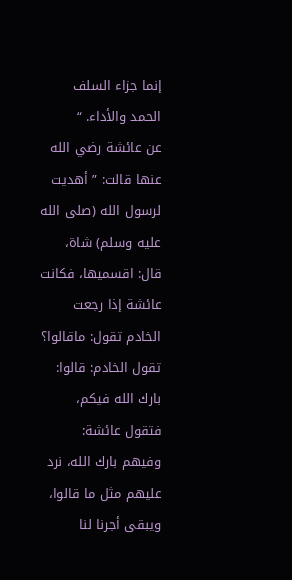إنما جزاء السلف الحمد والأداء. “
عن عائشة رضي الله عنها قالت: ” أهديت لرسول الله (صلى الله عليه وسلم) شاة، قال: اقسميها، فكانت عائشة إذا رجعت الخادم تقول: ماقالوا؟ تقول الخادم: قالوا: بارك الله فيكم، فتقول عائشة: وفيهم بارك الله، نرد عليهم مثل ما قالوا، ويبقى أجرنا لنا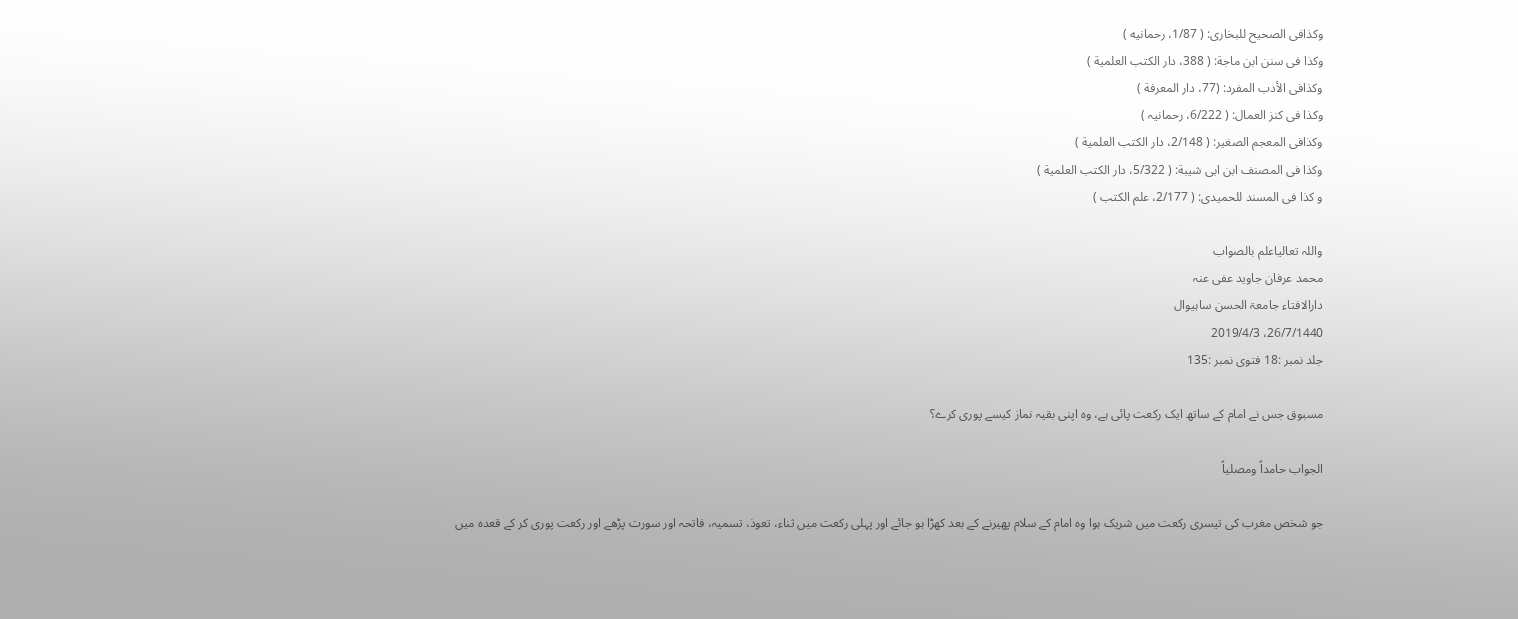وکذافی الصحیح للبخاری: ( 1/87، رحمانیه )
وکذا فی سنن ابن ماجة: ( 388، دار الکتب العلمیة )
وکذافی الأدب المفرد: (77، دار المعرفة )
وکذا فی کنز العمال: ( 6/222، رحمانیہ )
وکذافی المعجم الصغیر: ( 2/148، دار الکتب العلمیة )
وکذا فی المصنف ابن ابی شیبة: ( 5/322، دار الکتب العلمیة )
و کذا فی المسند للحمیدی: ( 2/177، علم الکتب )

واللہ تعالیاعلم بالصواب
محمد عرفان جاوید عفی عنہ
دارالافتاء جامعۃ الحسن ساہیوال
26/7/1440، 2019/4/3
جلد نمبر :18 فتوی نمبر :135

مسبوق جس نے امام کے ساتھ ایک رکعت پائی ہے، وہ اپنی بقیہ نماز کیسے پوری کرے؟

الجواب حامداً ومصلیاً

جو شخص مغرب کی تیسری رکعت میں شریک ہوا وہ امام کے سلام پھیرنے کے بعد کھڑا ہو جائے اور پہلی رکعت میں ثناء، تعوذ، تسمیہ، فاتحہ اور سورت پڑھے اور رکعت پوری کر کے قعدہ میں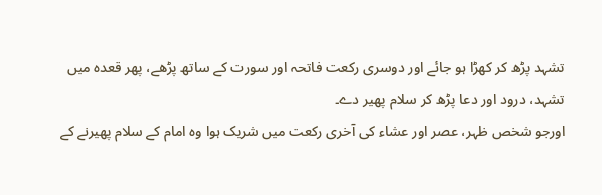تشہد پڑھ کر کھڑا ہو جائے اور دوسری رکعت فاتحہ اور سورت کے ساتھ پڑھے، پھر قعدہ میں تشہد، درود اور دعا پڑھ کر سلام پھیر دے۔
اورجو شخص ظہر، عصر اور عشاء کی آخری رکعت میں شریک ہوا وہ امام کے سلام پھیرنے کے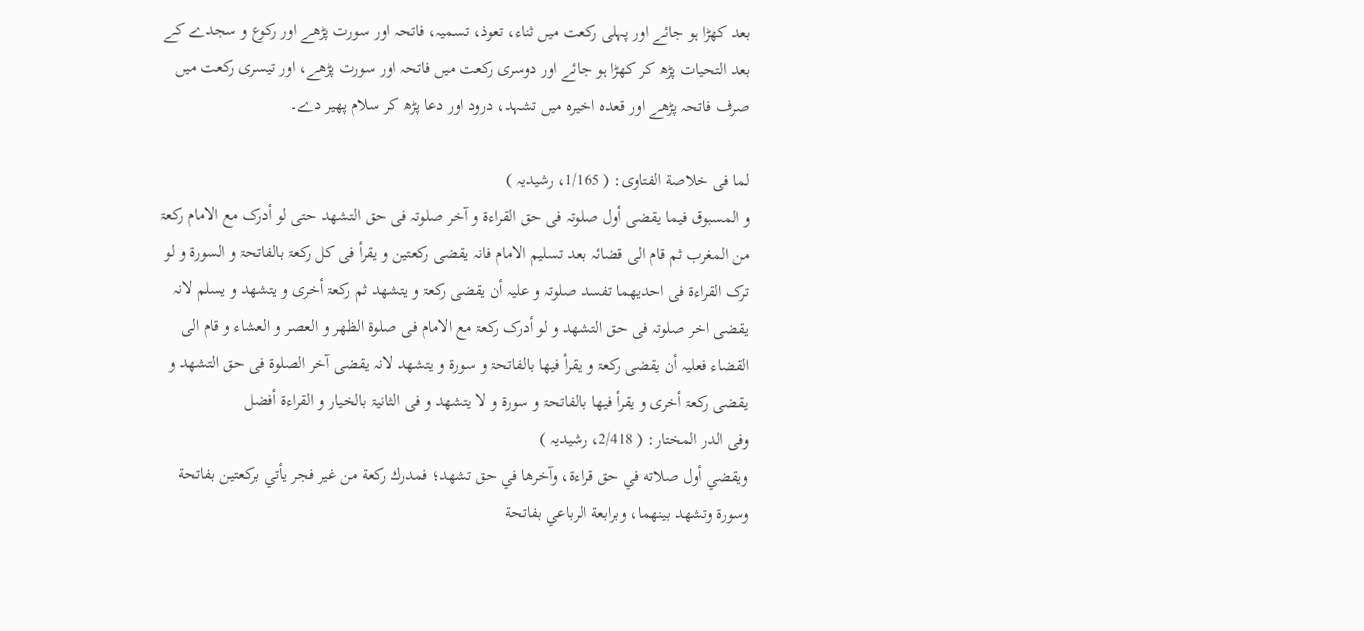بعد کھڑا ہو جائے اور پہلی رکعت میں ثناء، تعوذ، تسمیہ، فاتحہ اور سورت پڑھے اور رکوع و سجدے کے بعد التحیات پڑھ کر کھڑا ہو جائے اور دوسری رکعت میں فاتحہ اور سورت پڑھے، اور تیسری رکعت میں صرف فاتحہ پڑھے اور قعدہ اخیرہ میں تشہد، درود اور دعا پڑھ کر سلام پھیر دے۔

لما فی خلاصة الفتاوی: ( 1/165، رشیدیہ )
و المسبوق فیما یقضی أول صلوتہ فی حق القراءۃ و آخر صلوتہ فی حق التشھد حتی لو أدرک مع الامام رکعۃ من المغرب ثم قام الی قضائہ بعد تسلیم الامام فانہ یقضی رکعتین و یقرأ فی کل رکعۃ بالفاتحۃ و السورۃ و لو ترک القراءۃ فی احدیھما تفسد صلوتہ و علیہ أن یقضی رکعۃ و یتشھد ثم رکعۃ أخری و یتشھد و یسلم لانہ یقضی اخر صلوتہ فی حق التشھد و لو أدرک رکعۃ مع الامام فی صلوۃ الظھر و العصر و العشاء و قام الی القضاء فعلیہ أن یقضی رکعۃ و یقرأ فیھا بالفاتحۃ و سورۃ و یتشھد لانہ یقضی آخر الصلوۃ فی حق التشھد و یقضی رکعۃ أخری و یقرأ فیھا بالفاتحۃ و سورۃ و لا یتشھد و فی الثانیۃ بالخیار و القراءۃ أفضل
وفی الدر المختار: ( 2/418، رشیدیہ )
ويقضي أول صلاته في حق قراءة، وآخرها في حق تشهد؛ فمدرك ركعة من غير فجر يأتي بركعتين بفاتحة وسورة وتشهد بينهما، وبرابعة الرباعي بفاتحة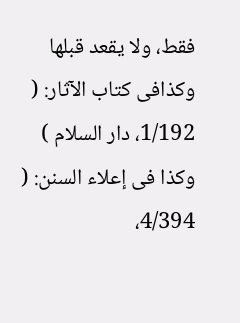فقط، ولا يقعد قبلها
وکذافی کتاب الآثار: ( 1/192، دار السلام )
وکذا فی إعلاء السنن: ( 4/394،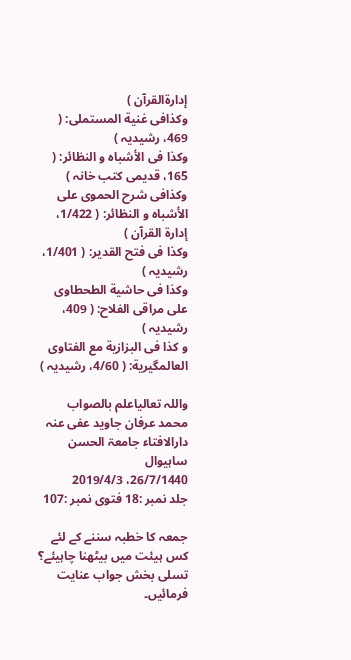إدارةالقرآن )
وکذافی غنیة المستملی: ( 469، رشیدیہ )
وکذا فی الأشباہ و النظائر: ( 165، قدیمی کتب خانہ )
وکذافی شرح الحموی علی الأشباہ و النظائر: ( 1/422، إدارة القرآن )
وکذا فی فتح القدیر: ( 1/401، رشیدیہ )
وکذا فی حاشیة الطحطاوی علی مراقی الفلاح: ( 409، رشیدیہ )
و کذا فی البزازیة مع الفتاوی العالمگیریة: ( 4/60، رشیدیہ )

واللہ تعالیاعلم بالصواب
محمد عرفان جاوید عفی عنہ
دارالافتاء جامعۃ الحسن ساہیوال
26/7/1440، 2019/4/3
جلد نمبر :18 فتوی نمبر :107

جمعہ کا خطبہ سننے کے لئے کس ہیئت میں بیٹھنا چاہیئے؟ تسلی بخش جواب عنایت فرمائیں۔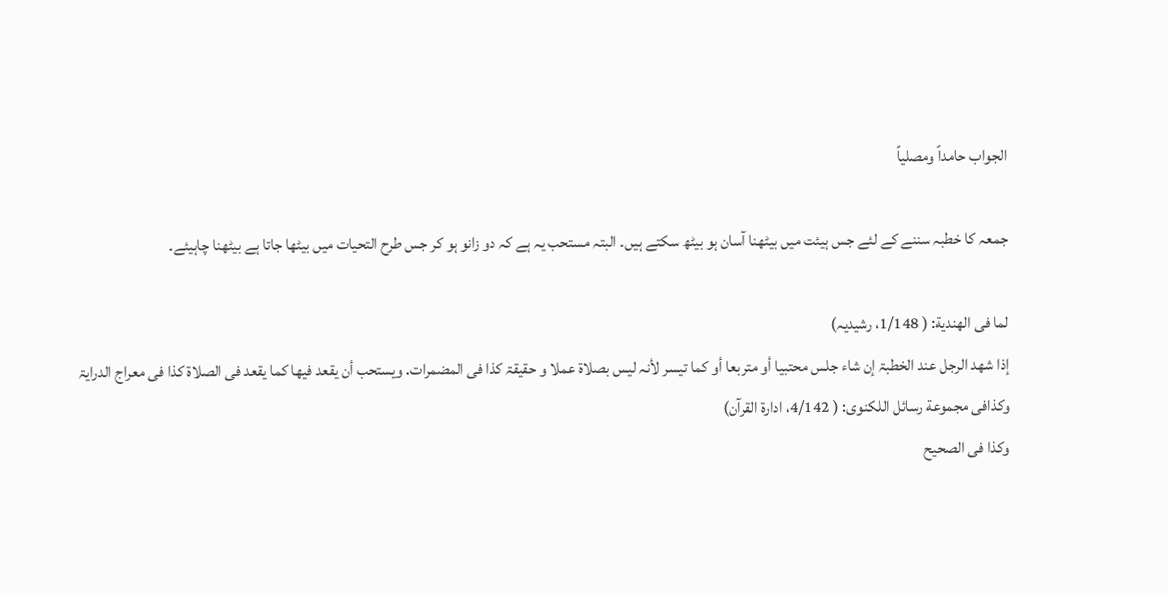الجواب حامداً ومصلیاً

جمعہ کا خطبہ سننے کے لئے جس ہیئت میں بیٹھنا آسان ہو بیٹھ سکتے ہیں۔ البتہ مستحب یہ ہے کہ دو زانو ہو کر جس طرح التحیات میں بیٹھا جاتا ہے بیٹھنا چاہیئے۔

لما فی الھندیة: ( 1/148، رشیدیہ)
إذا شھد الرجل عند الخطبۃ إن شاء جلس محتبیا أو متربعا أو کما تیسر لأنہ لیس بصلاۃ عملا و حقیقۃ کذا فی المضمرات. ویستحب أن یقعد فیھا کما یقعد فی الصلاۃ کذا فی معراج الدرایۃ
وکذافی مجموعة رسائل اللکنوی: ( 4/142، ادارة القرآن)
وکذا فی الصحیح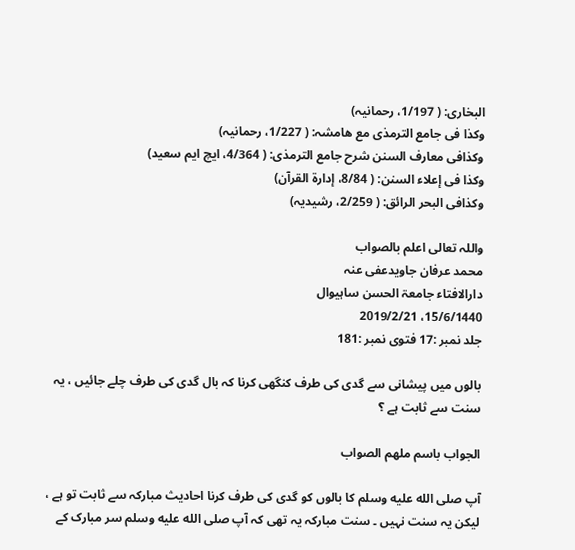البخاری: ( 1/197، رحمانیہ)
وکذا فی جامع الترمذی مع ھامشہ: ( 1/227، رحمانیہ)
وکذافی معارف السنن شرح جامع الترمذی: ( 4/364، ایچ ایم سعید)
وکذا فی إعلاء السنن: ( 8/84، إدارة القرآن)
وکذافی البحر الرائق: ( 2/259، رشیدیہ)

واللہ تعالی اعلم بالصواب
محمد عرفان جاویدعفی عنہ
دارالافتاء جامعۃ الحسن ساہیوال
15/6/1440، 2019/2/21
جلد نمبر :17 فتوی نمبر :181

بالوں میں پیشانی سے گدی کی طرف کنگھی کرنا کہ بال گدی کی طرف چلے جائیں ، یہ سنت سے ثابت ہے ؟

الجواب باسم ملھم الصواب

آپ صلى الله عليه وسلم کا بالوں کو گدی کی طرف کرنا احادیث مبارکہ سے ثابت تو ہے ، لیکن یہ سنت نہیں ۔ سنت مبارکہ یہ تھی کہ آپ صلى الله عليه وسلم سر مبارک کے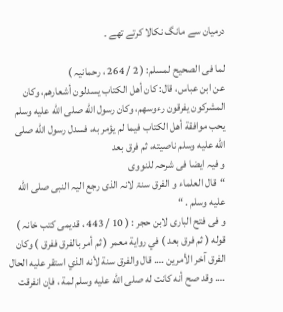درمیان سے مانگ نکالا کرتے تھے ۔

لما فی الصحیح لمسلم: ( 2 / 264 ، رحمانیہ )
عن ابن عباس، قال: كان أهل الكتاب يسدلون أشعارهم، وكان المشركون يفرقون رءوسهم، وكان رسول الله صلى الله عليه وسلم يحب موافقة أهل الكتاب فيما لم يؤمر به، فسدل رسول الله صلى الله عليه وسلم ناصيته، ثم فرق بعد
و فیہ ایضا فی شرحہ للنووی
“قال العلماء و الفرق سنۃ لانہ الذی رجع الیہ النبی صلى الله عليه وسلم . “
و فی فتح الباری لابن حجر : ( 10 / 443 ، قدیمی کتب خانہ )
قوله ( ثم فرق بعد ) في رواية معمر ( ثم أمر بالفرق ففرق ) وكان الفرق آخر الأمرين …. قال والفرق سنة لأنه الذي استقر عليه الحال …. وقد صح أنه كانت له صلى الله عليه وسلم لمة ، فإن انفرقت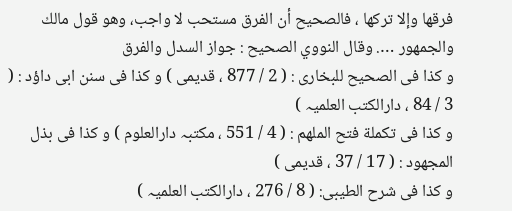فرقها وإلا تركها ، فالصحيح أن الفرق مستحب لا واجب، وهو قول مالك والجمهور …. وقال النووي الصحيح : جواز السدل والفرق
و کذا فی الصحیح للبخاری : ( 2 / 877 ، قدیمی ) و کذا فی سنن ابی داؤد : ( 3 / 84 ، دارالکتب العلمیہ )
و کذا فی تکملة فتح الملھم : ( 4 / 551 ، مکتبہ دارالعلوم ) و کذا فی بذل المجھود : ( 17 / 37 ، قدیمی )
و کذا فی شرح الطیبی: ( 8 / 276 ، دارالکتب العلمیہ )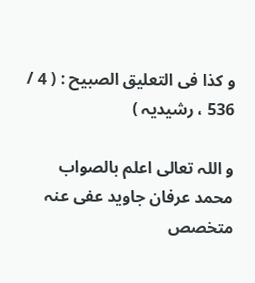و کذا فی التعلیق الصبیح : ( 4 / 536 ، رشیدیہ )

و اللہ تعالی اعلم بالصواب
محمد عرفان جاوید عفی عنہ
متخصص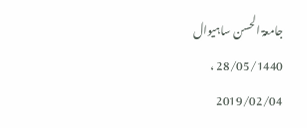جامعۃ الحسن ساہیوال
28/05/1440 ، 2019/02/04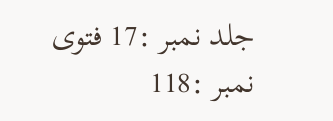جلد نمبر :17 فتوی نمبر :118